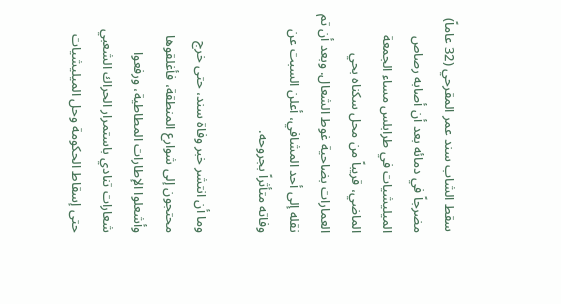سقط الشاب سند عمر المقرحي (32 عاماً) مضرجاً في دمائه بعد أن أصابه رصاص الميليشيات في طرابلس مساء الجمعة الماضي، قريباً من محل سكناه بحي العمارات بضاحية غوط الشعال. وبعد أن تم نقله إلى أحد المشافي، أعلن السبت عن وفاته متأثراً بجروحه.

وما أن انتشر خبر وفاة سند، حتى خرج محتجون إلى شوارع المنطقة، فأغلقوها وأشعلوا الإطارات المطاطية، ورفعوا شعارات تنادي باستمرار الحراك الشعبي حتى إسقاط الحكومة وحل الميليشيات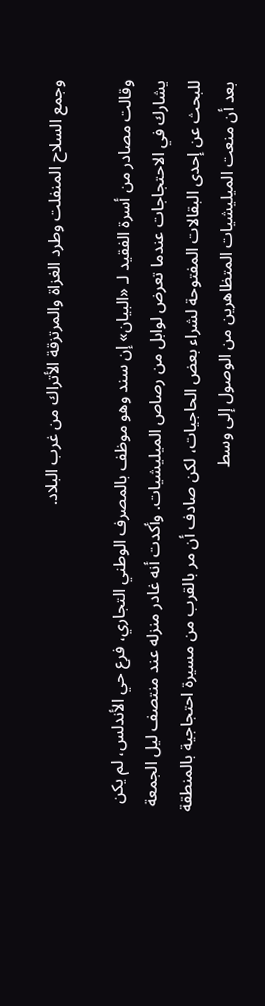وجمع السلاح المنفلت وطرد الغزاة والمرتزقة الأتراك من غرب البلاد.

وقالت مصادر من أسرة الفقيد لـ «البيان» إن سند وهو موظف بالمصرف الوطني التجاري، فرع حي الأندلس، لم يكن يشارك في الاحتجاجات عندما تعرض لوابل من رصاص الميليشيات. وأكدت أنه غادر منزله عند منتصف ليل الجمعة للبحث عن إحدى البقالات المفتوحة لشراء بعض الحاجيات، لكن صادف أن مر بالقرب من مسيرة احتجاجية بالمنطقة بعد أن منعت الميليشيات المتظاهرين من الوصول إلى وسط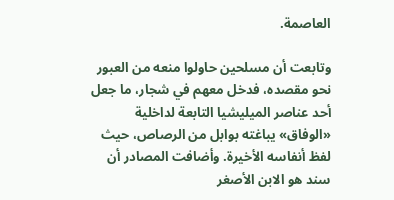العاصمة.

وتابعت أن مسلحين حاولوا منعه من العبور نحو مقصده، فدخل معهم في شجار، ما جعل أحد عناصر الميليشيا التابعة لداخلية «الوفاق» يباغته بوابل من الرصاص، حيث لفظ أنفاسه الأخيرة. وأضافت المصادر أن سند هو الابن الأصغر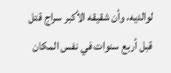لوالديه، وأن شقيقه الأكبر سراج قتل قبل أربع سنوات في نفس المكان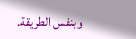وبنفس الطريقة.